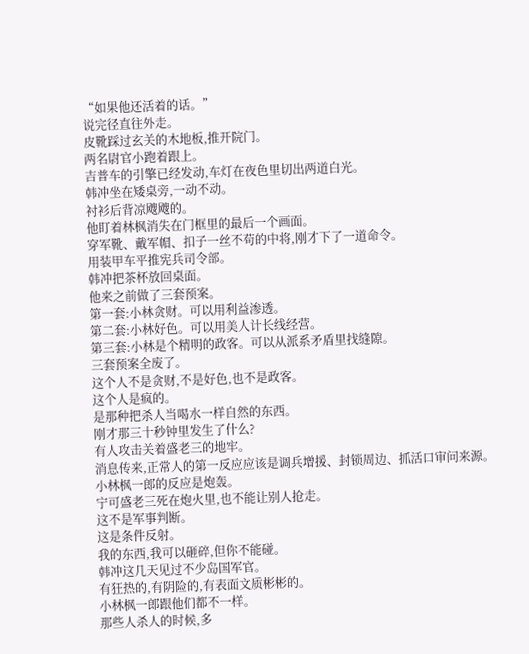“如果他还活着的话。”
说完径直往外走。
皮靴踩过玄关的木地板,推开院门。
两名尉官小跑着跟上。
吉普车的引擎已经发动,车灯在夜色里切出两道白光。
韩冲坐在矮桌旁,一动不动。
衬衫后背凉飕飕的。
他盯着林枫消失在门框里的最后一个画面。
穿军靴、戴军帽、扣子一丝不苟的中将,刚才下了一道命令。
用装甲车平推宪兵司令部。
韩冲把茶杯放回桌面。
他来之前做了三套预案。
第一套:小林贪财。可以用利益渗透。
第二套:小林好色。可以用美人计长线经营。
第三套:小林是个精明的政客。可以从派系矛盾里找缝隙。
三套预案全废了。
这个人不是贪财,不是好色,也不是政客。
这个人是疯的。
是那种把杀人当喝水一样自然的东西。
刚才那三十秒钟里发生了什么?
有人攻击关着盛老三的地牢。
消息传来,正常人的第一反应应该是调兵增援、封锁周边、抓活口审问来源。
小林枫一郎的反应是炮轰。
宁可盛老三死在炮火里,也不能让别人抢走。
这不是军事判断。
这是条件反射。
我的东西,我可以砸碎,但你不能碰。
韩冲这几天见过不少岛国军官。
有狂热的,有阴险的,有表面文质彬彬的。
小林枫一郎跟他们都不一样。
那些人杀人的时候,多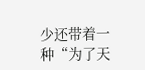少还带着一种“为了天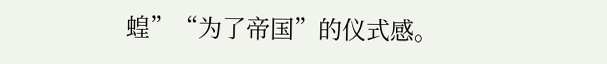蝗”“为了帝国”的仪式感。